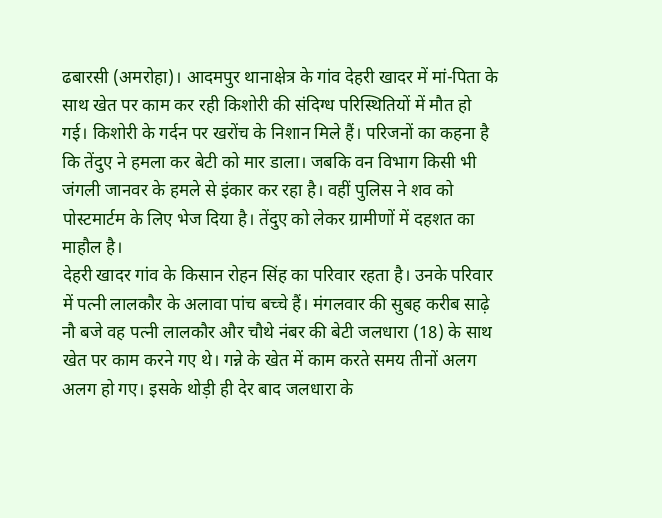ढबारसी (अमरोहा)। आदमपुर थानाक्षेत्र के गांव देहरी खादर में मां-पिता के साथ खेत पर काम कर रही किशोरी की संदिग्ध परिस्थितियों में मौत हो गई। किशोरी के गर्दन पर खरोंच के निशान मिले हैं। परिजनों का कहना है कि तेंदुए ने हमला कर बेटी को मार डाला। जबकि वन विभाग किसी भी जंगली जानवर के हमले से इंकार कर रहा है। वहीं पुलिस ने शव को पोस्टमार्टम के लिए भेज दिया है। तेंदुए को लेकर ग्रामीणों में दहशत का माहौल है।
देहरी खादर गांव के किसान रोहन सिंह का परिवार रहता है। उनके परिवार में पत्नी लालकौर के अलावा पांच बच्चे हैं। मंगलवार की सुबह करीब साढ़े नौ बजे वह पत्नी लालकौर और चौथे नंबर की बेटी जलधारा (18) के साथ खेत पर काम करने गए थे। गन्ने के खेत में काम करते समय तीनों अलग अलग हो गए। इसके थोड़ी ही देर बाद जलधारा के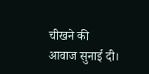चीखने की आवाज सुनाई दी।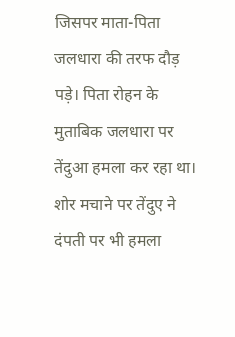जिसपर माता-पिता जलधारा की तरफ दौड़ पड़े। पिता रोहन के मुताबिक जलधारा पर तेंदुआ हमला कर रहा था। शोर मचाने पर तेंदुए ने दंपती पर भी हमला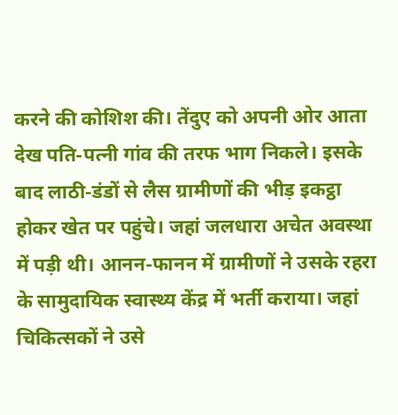करने की कोशिश की। तेंदुए को अपनी ओर आता देख पति-पत्नी गांव की तरफ भाग निकले। इसके बाद लाठी-डंडों से लैस ग्रामीणों की भीड़ इकट्ठा होकर खेत पर पहुंचे। जहां जलधारा अचेत अवस्था में पड़ी थी। आनन-फानन में ग्रामीणों ने उसके रहरा के सामुदायिक स्वास्थ्य केंद्र में भर्ती कराया। जहां चिकित्सकों ने उसे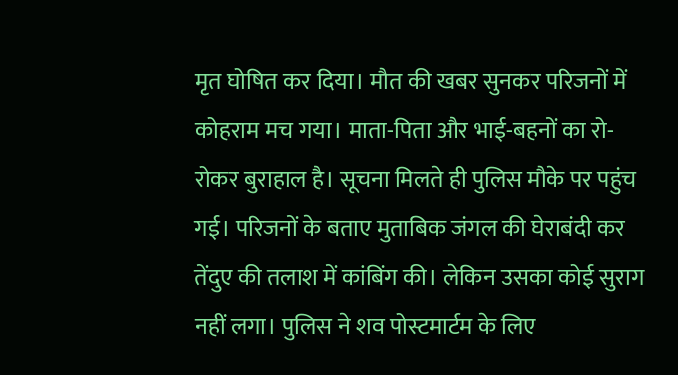मृत घोषित कर दिया। मौत की खबर सुनकर परिजनों में कोहराम मच गया। माता-पिता और भाई-बहनों का रो-रोकर बुराहाल है। सूचना मिलते ही पुलिस मौके पर पहुंच गई। परिजनों के बताए मुताबिक जंगल की घेराबंदी कर तेंदुए की तलाश में कांबिंग की। लेकिन उसका कोई सुराग नहीं लगा। पुलिस ने शव पोस्टमार्टम के लिए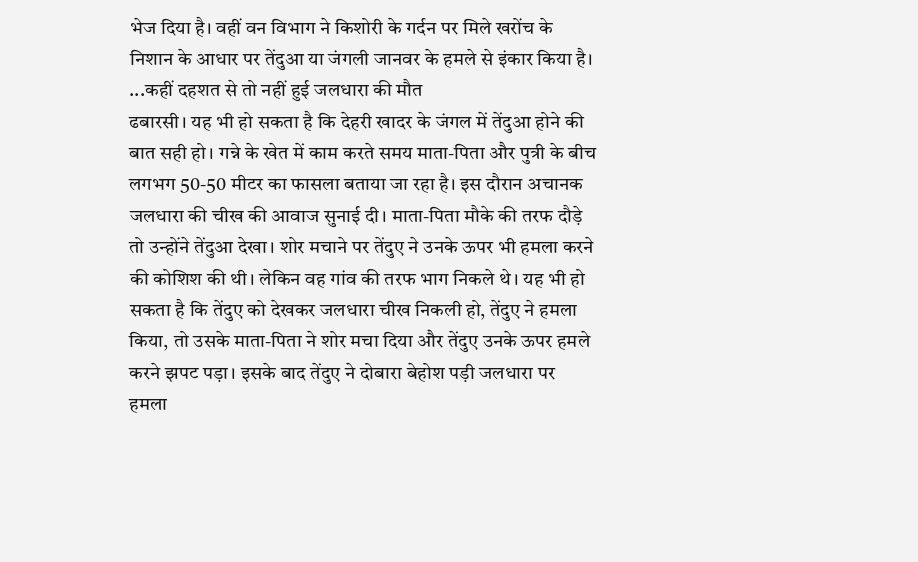भेज दिया है। वहीं वन विभाग ने किशोरी के गर्दन पर मिले खरोंच के निशान के आधार पर तेंदुआ या जंगली जानवर के हमले से इंकार किया है।
...कहीं दहशत से तो नहीं हुई जलधारा की मौत
ढबारसी। यह भी हो सकता है कि देहरी खादर के जंगल में तेंदुआ होने की बात सही हो। गन्ने के खेत में काम करते समय माता-पिता और पुत्री के बीच लगभग 50-50 मीटर का फासला बताया जा रहा है। इस दौरान अचानक जलधारा की चीख की आवाज सुनाई दी। माता-पिता मौके की तरफ दौड़े तो उन्होंने तेंदुआ देखा। शोर मचाने पर तेंदुए ने उनके ऊपर भी हमला करने की कोशिश की थी। लेकिन वह गांव की तरफ भाग निकले थे। यह भी हो सकता है कि तेंदुए को देखकर जलधारा चीख निकली हो, तेंदुए ने हमला किया, तो उसके माता-पिता ने शोर मचा दिया और तेंदुए उनके ऊपर हमले करने झपट पड़ा। इसके बाद तेंदुए ने दोबारा बेहोश पड़ी जलधारा पर हमला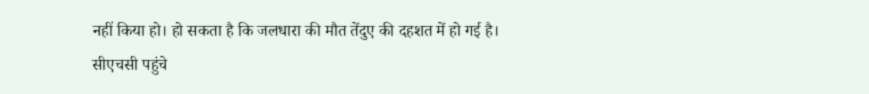नहीं किया हो। हो सकता है कि जलधारा की मौत तेंदुए की दहशत में हो गई है।
सीएचसी पहुंचे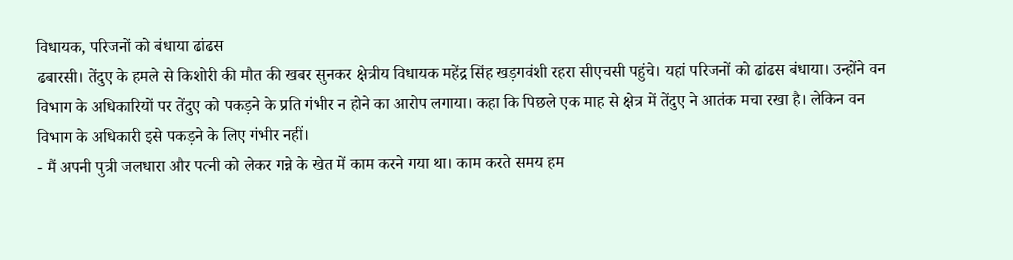विधायक, परिजनों को बंधाया ढांढस
ढबारसी। तेंदुए के हमले से किशोरी की मौत की खबर सुनकर क्षेत्रीय विधायक महेंद्र सिंह खड़गवंशी रहरा सीएचसी पहुंचे। यहां परिजनों को ढांढस बंधाया। उन्होंने वन विभाग के अधिकारियों पर तेंदुए को पकड़ने के प्रति गंभीर न होने का आरोप लगाया। कहा कि पिछले एक माह से क्षेत्र में तेंदुए ने आतंक मचा रखा है। लेकिन वन विभाग के अधिकारी इसे पकड़ने के लिए गंभीर नहीं।
- मैं अपनी पुत्री जलधारा और पत्नी को लेकर गन्ने के खेत में काम करने गया था। काम करते समय हम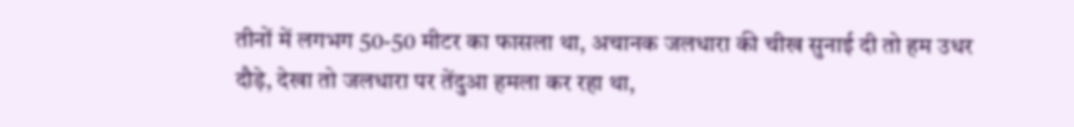तीनों में लगभग 50-50 मीटर का फासला था, अचानक जलधारा की चीख सुनाई दी तो हम उधर दौड़े, देखा तो जलधारा पर तेंदुआ हमला कर रहा था,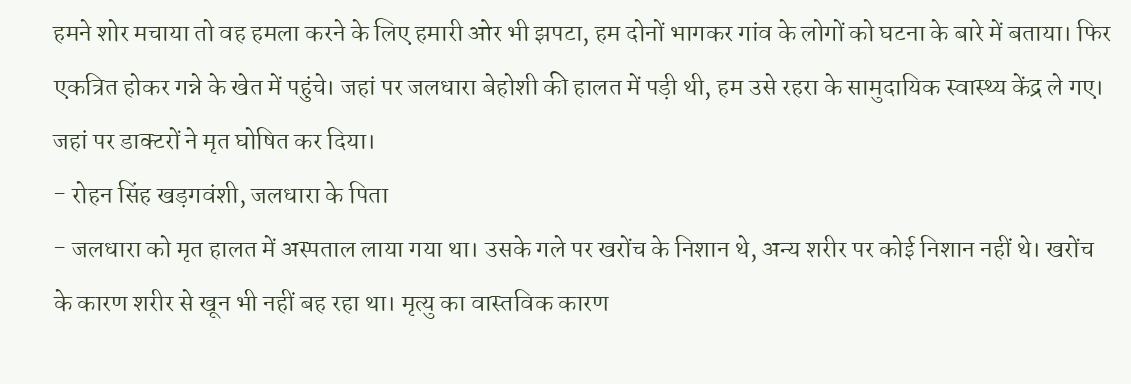हमने शोर मचाया तो वह हमला करने के लिए हमारी ओर भी झपटा, हम दोनों भागकर गांव के लोगों को घटना के बारे में बताया। फिर एकत्रित होकर गन्ने के खेत में पहुंचे। जहां पर जलधारा बेहोशी की हालत में पड़ी थी, हम उसे रहरा के सामुदायिक स्वास्थ्य केंद्र ले गए। जहां पर डाक्टरों ने मृत घोषित कर दिया।
- रोहन सिंह खड़गवंशी, जलधारा के पिता
- जलधारा को मृत हालत में अस्पताल लाया गया था। उसके गले पर खरोंच के निशान थे, अन्य शरीर पर कोई निशान नहीं थे। खरोंच के कारण शरीर से खून भी नहीं बह रहा था। मृत्यु का वास्तविक कारण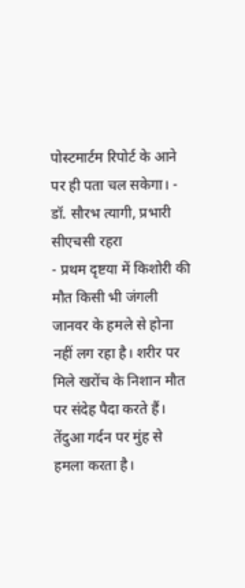पोस्टमार्टम रिपोर्ट के आने पर ही पता चल सकेगा। - डॉ. सौरभ त्यागी, प्रभारी सीएचसी रहरा
- प्रथम दृष्टया में किशोरी की मौत किसी भी जंगली जानवर के हमले से होना नहीं लग रहा है। शरीर पर मिले खरोंच के निशान मौत पर संदेह पैदा करते हैं। तेंदुआ गर्दन पर मुंह से हमला करता है।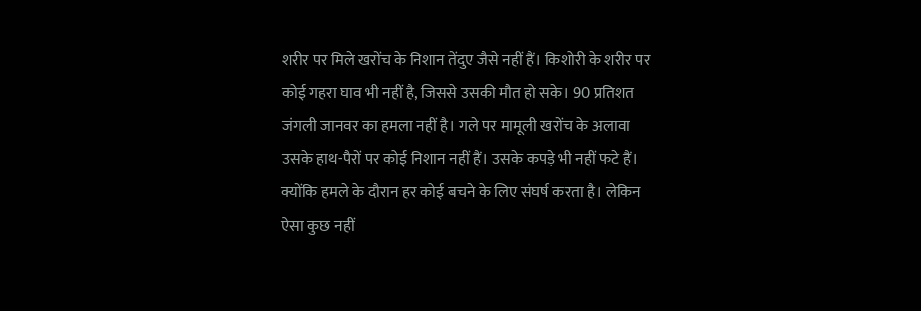शरीर पर मिले खरोंच के निशान तेंदुए जैसे नहीं हैं। किशोरी के शरीर पर कोई गहरा घाव भी नहीं है, जिससे उसकी मौत हो सके। 90 प्रतिशत जंगली जानवर का हमला नहीं है। गले पर मामूली खरोंच के अलावा उसके हाथ-पैरों पर कोई निशान नहीं हैं। उसके कपड़े भी नहीं फटे हैं। क्योंकि हमले के दौरान हर कोई बचने के लिए संघर्ष करता है। लेकिन ऐसा कुछ नहीं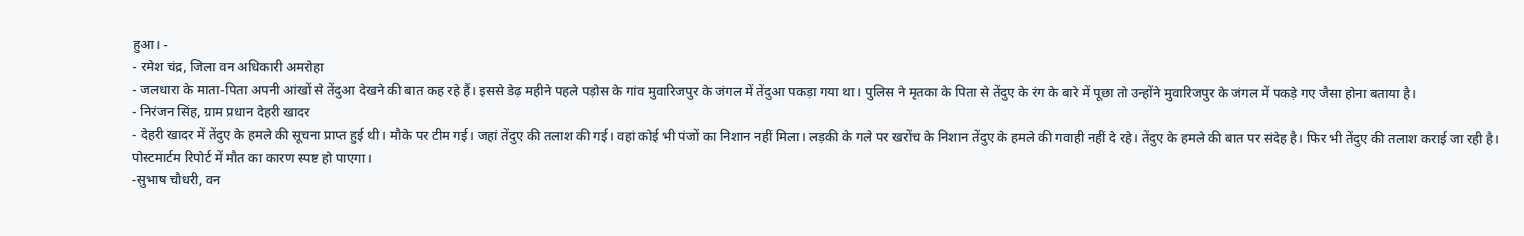हुआ। -
- रमेश चंद्र, जिला वन अधिकारी अमरोहा
- जलधारा के माता-पिता अपनी आंखों से तेंदुआ देखने की बात कह रहे हैं। इससे डेढ़ महीने पहले पड़ोस के गांव मुवारिजपुर के जंगल में तेंदुआ पकड़ा गया था। पुलिस ने मृतका के पिता से तेंदुए के रंग के बारे में पूछा तो उन्होंने मुवारिजपुर के जंगल में पकड़े गए जैसा होना बताया है।
- निरंजन सिंह, ग्राम प्रधान देहरी खादर
- देहरी खादर में तेंदुए के हमले की सूचना प्राप्त हुई थी। मौके पर टीम गई। जहां तेंदुए की तलाश की गई। वहां कोई भी पंजों का निशान नहीं मिला। लड़की के गले पर खरोंच के निशान तेंदुए के हमले की गवाही नहीं दे रहे। तेंदुए के हमले की बात पर संदेह है। फिर भी तेंदुए की तलाश कराई जा रही है। पोस्टमार्टम रिपोर्ट में मौत का कारण स्पष्ट हो पाएगा।
-सुभाष चौधरी, वन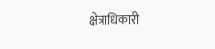क्षेत्राधिकारी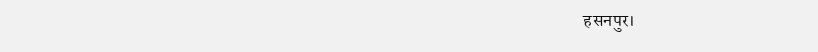हसनपुर।